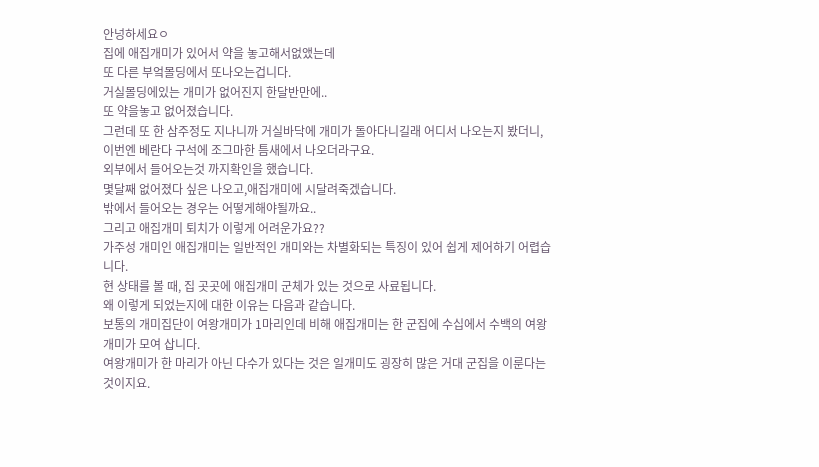안넝하세요ㅇ
집에 애집개미가 있어서 약을 놓고해서없앴는데
또 다른 부엌몰딩에서 또나오는겁니다.
거실몰딩에있는 개미가 없어진지 한달반만에..
또 약을놓고 없어졌습니다.
그런데 또 한 삼주정도 지나니까 거실바닥에 개미가 돌아다니길래 어디서 나오는지 봤더니, 이번엔 베란다 구석에 조그마한 틈새에서 나오더라구요.
외부에서 들어오는것 까지확인을 했습니다.
몇달째 없어졌다 싶은 나오고,애집개미에 시달려죽겠습니다.
밖에서 들어오는 경우는 어떻게해야될까요..
그리고 애집개미 퇴치가 이렇게 어려운가요??
가주성 개미인 애집개미는 일반적인 개미와는 차별화되는 특징이 있어 쉽게 제어하기 어렵습니다.
현 상태를 볼 때, 집 곳곳에 애집개미 군체가 있는 것으로 사료됩니다.
왜 이렇게 되었는지에 대한 이유는 다음과 같습니다.
보통의 개미집단이 여왕개미가 1마리인데 비해 애집개미는 한 군집에 수십에서 수백의 여왕개미가 모여 삽니다.
여왕개미가 한 마리가 아닌 다수가 있다는 것은 일개미도 굉장히 많은 거대 군집을 이룬다는 것이지요.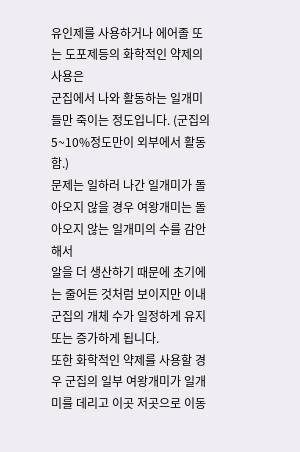유인제를 사용하거나 에어졸 또는 도포제등의 화학적인 약제의 사용은
군집에서 나와 활동하는 일개미 들만 죽이는 정도입니다. (군집의 5~10%정도만이 외부에서 활동 함.)
문제는 일하러 나간 일개미가 돌아오지 않을 경우 여왕개미는 돌아오지 않는 일개미의 수를 감안해서
알을 더 생산하기 때문에 초기에는 줄어든 것처럼 보이지만 이내 군집의 개체 수가 일정하게 유지 또는 증가하게 됩니다.
또한 화학적인 약제를 사용할 경우 군집의 일부 여왕개미가 일개미를 데리고 이곳 저곳으로 이동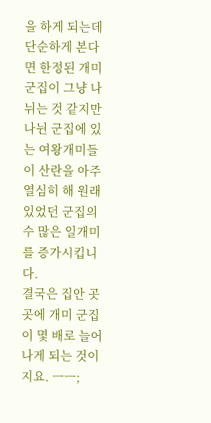을 하게 되는데
단순하게 본다면 한정된 개미 군집이 그냥 나뉘는 것 같지만
나뉜 군집에 있는 여왕개미들이 산란을 아주 열심히 해 원래 있었던 군집의 수 많은 일개미를 증가시킵니다.
결국은 집안 곳곳에 개미 군집이 몇 배로 늘어나게 되는 것이지요. ㅡㅡ;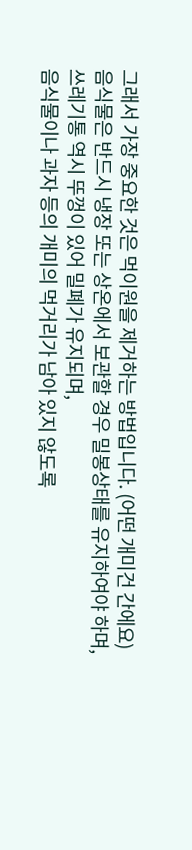그래서 가장 중요한 것은 먹이원을 제거하는 방법입니다. (어떤 개미건 간에요)
음식물은 반드시 냉장 또는 상온에서 보관할 경우 밀봉상태를 유지하여야 하며,
쓰레기통 역시 뚜껑이 있어 밀폐가 유지되며,
음식물이나 과자 등의 개미의 먹거리가 남아 있지 않도록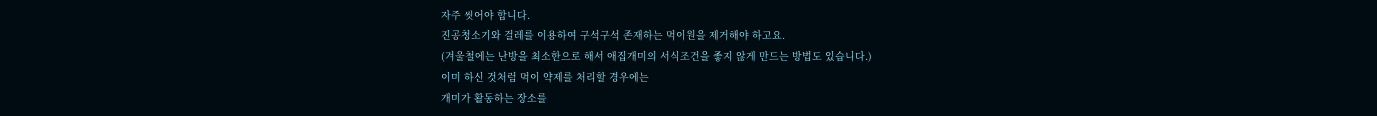자주 씻어야 합니다.
진공청소기와 걸레를 이용하여 구석구석 존재하는 먹이원을 제거해야 하고요.
(겨울철에는 난방을 최소한으로 해서 애집개미의 서식조건을 좋지 않게 만드는 방법도 있습니다.)
이미 하신 것처럼 먹이 약제를 처리할 경우에는
개미가 활동하는 장소를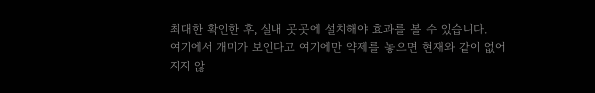최대한 확인한 후, 실내 곳곳에 설치해야 효과를 볼 수 있습니다.
여기에서 개미가 보인다고 여기에만 약제를 놓으면 현재와 같이 없어지지 않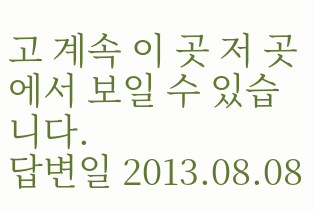고 계속 이 곳 저 곳에서 보일 수 있습니다.
답변일 2013.08.08